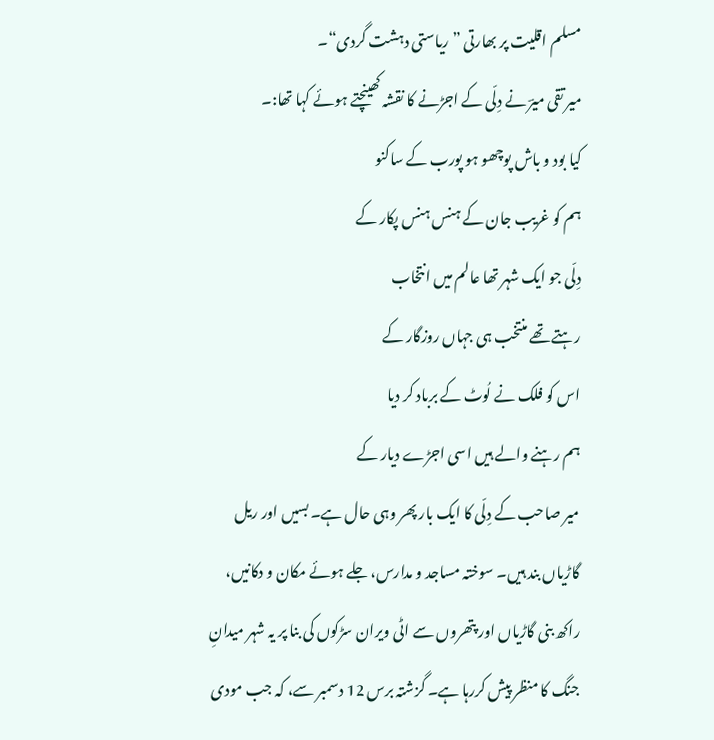مسلم اقلیت پر بھارتی ”ریاستی دہشت گردی“۔
میر تقی میرؔ نے دِلّی کے اجڑنے کا نقشہ کھینچتے ہوئے کہا تھا:۔
کیا بود و باش پوچھو ہو پورب کے ساکنو
ہم کو غریب جان کے ہنس ہنس پکار کے
دِلّی جو ایک شہر تھا عالم میں انتخاب
رہتے تھے منتخب ہی جہاں روزگار کے
اس کو فلک نے لُوٹ کے برباد کر دیا
ہم رہنے والے ہیں اسی اجڑے دیار کے
میر صاحب کے دِلّی کا ایک بار پھر وہی حال ہے۔ بسیں اور ریل گاڑیاں بند ہیں۔ سوختہ مساجد و مدارس، جلے ہوئے مکان و دکانیں، راکھ بنی گاڑیاں اور پتھروں سے اٹی ویران سڑکوں کی بنا پر یہ شہر میدانِ جنگ کا منظر پیش کررہا ہے۔ گزشتہ برس 12 دسمبر سے، کہ جب مودی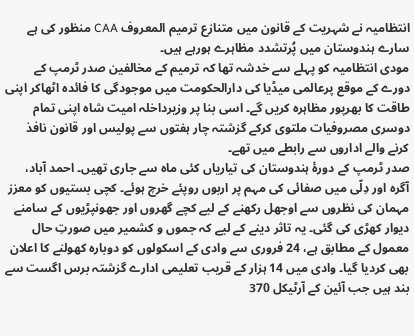انتظامیہ نے شہریت کے قانون میں متنازع ترمیم المعروف CAA منظور کی ہے سارے ہندوستان میں پُرتشدد مظاہرے ہورہے ہیں۔
مودی انتظامیہ کو پہلے سے خدشہ تھا کہ ترمیم کے مخالفین صدر ٹرمپ کے دورے کے موقع پرعالمی میڈیا کی دارالحکومت میں موجودگی کا فائدہ اٹھاکر اپنی طاقت کا بھرپور مظاہرہ کریں گے۔ اسی بنا پر وزیرداخلہ امیت شاہ اپنی تمام دوسری مصروفیات ملتوی کرکے گزشتہ چار ہفتوں سے پولیس اور قانون نافذ کرنے والے اداروں سے رابطے میں تھے۔
صدر ٹرمپ کے دورۂ ہندوستان کی تیاریاں کئی ماہ سے جاری تھیں۔ احمد آباد، آگرہ اور دِلّی میں صفائی کی مہم پر اربوں روپئے خرچ ہوئے۔ کچی بستیوں کو معزز مہمان کی نظروں سے اوجھل رکھنے کے لیے کچے گھروں اور جھونپڑیوں کے سامنے دیوار کھڑی کی گئی۔ یہ تاثر دینے کے لیے کہ جموں و کشمیر میں صورتِ حال معمول کے مطابق ہے، 24 فروری سے وادی کے اسکولوں کو دوبارہ کھولنے کا اعلان بھی کردیا گیا۔ وادی میں 14 ہزار کے قریب تعلیمی ادارے گزشتہ برس اگست سے بند ہیں جب آئین کے آرٹیکل 370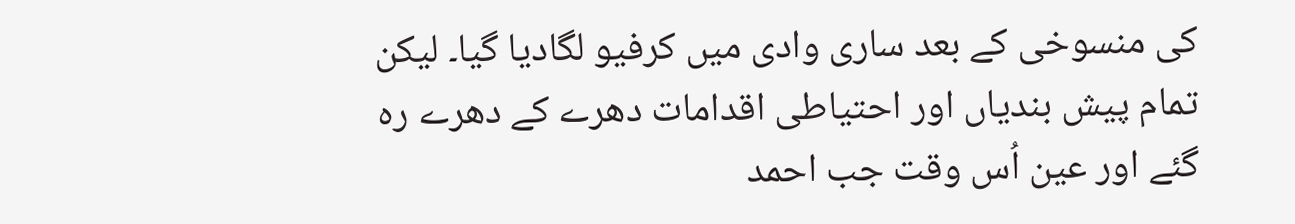کی منسوخی کے بعد ساری وادی میں کرفیو لگادیا گیا۔ لیکن تمام پیش بندیاں اور احتیاطی اقدامات دھرے کے دھرے رہ گئے اور عین اُس وقت جب احمد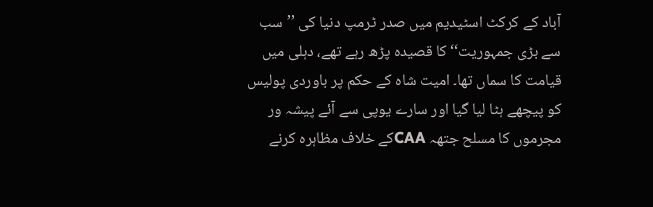آباد کے کرکٹ اسٹیدیم میں صدر ٹرمپ دنیا کی ’’سب سے بڑی جمہوریت‘‘ کا قصیدہ پڑھ رہے تھے، دہلی میں قیامت کا سماں تھا۔ امیت شاہ کے حکم پر باوردی پولیس کو پیچھے ہٹا لیا گیا اور سارے یوپی سے آئے پیشہ ور مجرموں کا مسلح جتھہ CAAکے خلاف مظاہرہ کرنے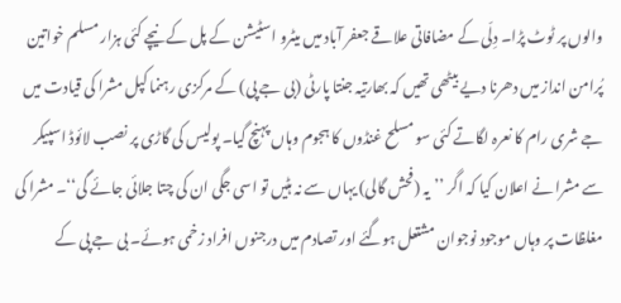والوں پر ٹوٹ پڑا۔ دِلّی کے مضافاتی علاقے جعفر آباد میں میٹرو اسٹیشن کے پل کے نیچے کئی ہزار مسلم خواتین پُرامن انداز میں دھرنا دیے بیٹھی تھیں کہ بھارتیہ جنتا پارٹی (بی جے پی) کے مرکزی رہنما کپل مشرا کی قیادت میں جے شری رام کا نعرہ لگاتے کئی سو مسلح غنڈوں کا ہجوم وہاں پہنچ گیا۔ پولیس کی گاڑی پر نصب لائوڈ اسپیکر سے مشرا نے اعلان کیا کہ اگر ’’یہ (فحش گالی) یہاں سے نہ ہٹیں تو اسی جگی ان کی چتا جلائی جائے گی‘‘۔ مشرا کی مغلظات پر وہاں موجود نوجوان مشتعل ہوگئے اور تصادم میں درجنوں افراد زخمی ہوئے۔ بی جے پی کے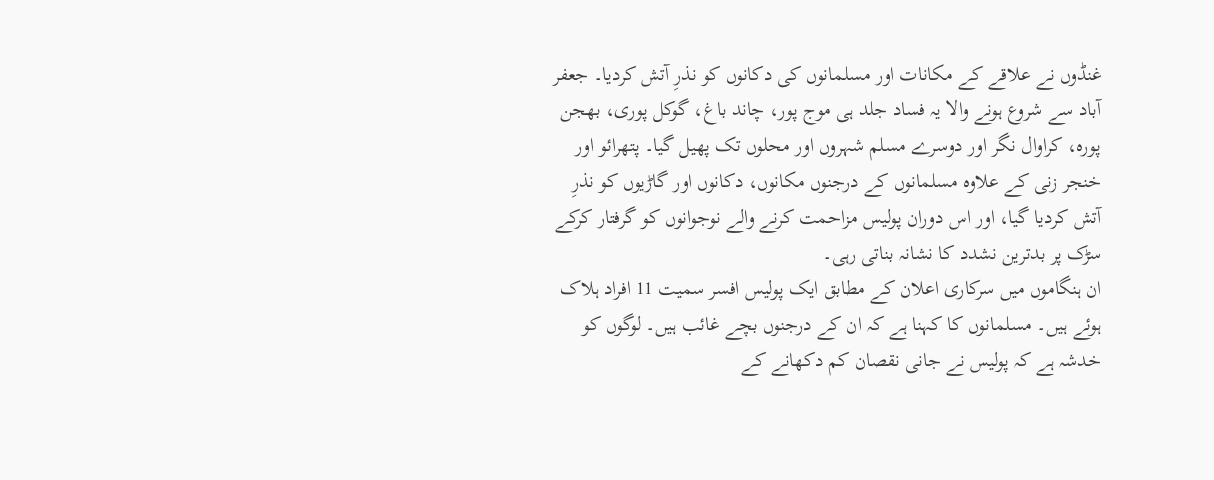غنڈوں نے علاقے کے مکانات اور مسلمانوں کی دکانوں کو نذرِ آتش کردیا۔ جعفر آباد سے شروع ہونے والا یہ فساد جلد ہی موج پور، چاند باغ، گوکل پوری، بھجن پورہ، کراوال نگر اور دوسرے مسلم شہروں اور محلوں تک پھیل گیا۔ پتھرائو اور خنجر زنی کے علاوہ مسلمانوں کے درجنوں مکانوں، دکانوں اور گاڑیوں کو نذرِ آتش کردیا گیا، اور اس دوران پولیس مزاحمت کرنے والے نوجوانوں کو گرفتار کرکے سڑک پر بدترین نشدد کا نشانہ بناتی رہی۔
ان ہنگاموں میں سرکاری اعلان کے مطابق ایک پولیس افسر سمیت 11 افراد ہلاک ہوئے ہیں۔ مسلمانوں کا کہنا ہے کہ ان کے درجنوں بچے غائب ہیں۔ لوگوں کو خدشہ ہے کہ پولیس نے جانی نقصان کم دکھانے کے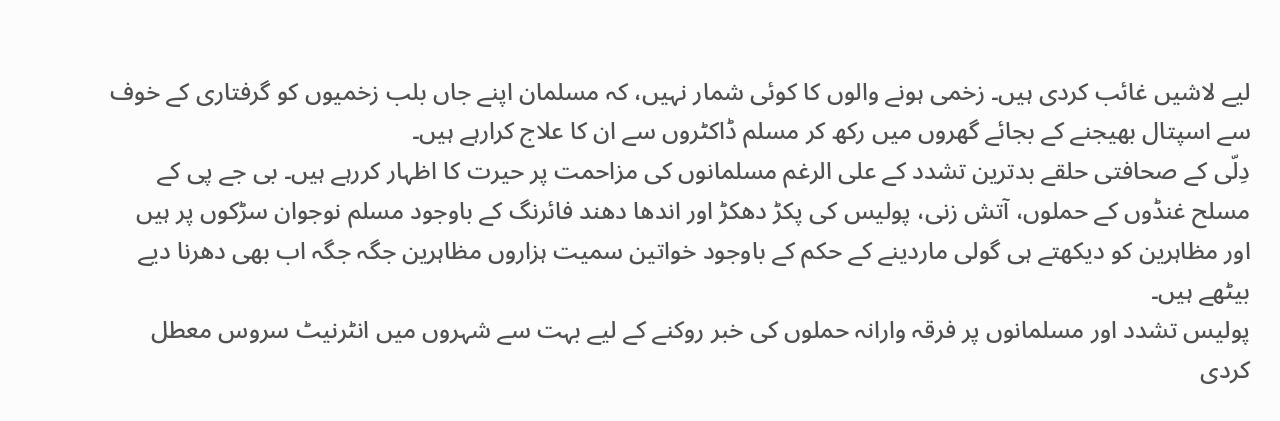لیے لاشیں غائب کردی ہیں۔ زخمی ہونے والوں کا کوئی شمار نہیں، کہ مسلمان اپنے جاں بلب زخمیوں کو گرفتاری کے خوف سے اسپتال بھیجنے کے بجائے گھروں میں رکھ کر مسلم ڈاکٹروں سے ان کا علاج کرارہے ہیں۔
دِلّی کے صحافتی حلقے بدترین تشدد کے علی الرغم مسلمانوں کی مزاحمت پر حیرت کا اظہار کررہے ہیں۔ بی جے پی کے مسلح غنڈوں کے حملوں، آتش زنی، پولیس کی پکڑ دھکڑ اور اندھا دھند فائرنگ کے باوجود مسلم نوجوان سڑکوں پر ہیں اور مظاہرین کو دیکھتے ہی گولی ماردینے کے حکم کے باوجود خواتین سمیت ہزاروں مظاہرین جگہ جگہ اب بھی دھرنا دیے بیٹھے ہیں۔
پولیس تشدد اور مسلمانوں پر فرقہ وارانہ حملوں کی خبر روکنے کے لیے بہت سے شہروں میں انٹرنیٹ سروس معطل کردی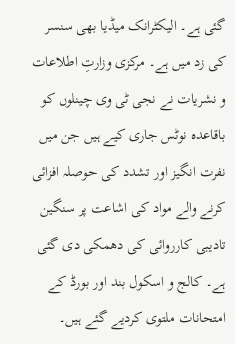گئی ہے۔ الیکٹرانک میڈیا بھی سنسر کی زد میں ہے۔ مرکزی وزارتِ اطلاعات و نشریات نے نجی ٹی وی چینلوں کو باقاعدہ نوٹس جاری کیے ہیں جن میں نفرت انگیز اور تشدد کی حوصلہ افزائی کرنے والے مواد کی اشاعت پر سنگین تادیبی کارروائی کی دھمکی دی گئی ہے۔ کالج و اسکول بند اور بورڈ کے امتحانات ملتوی کردیے گئے ہیں۔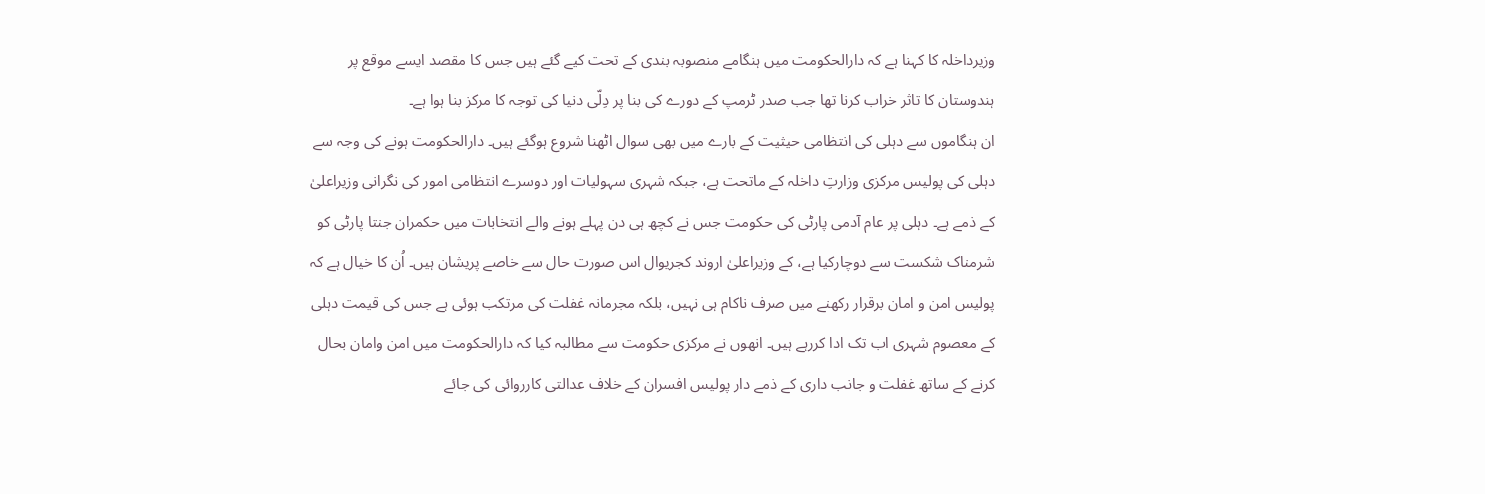وزیرداخلہ کا کہنا ہے کہ دارالحکومت میں ہنگامے منصوبہ بندی کے تحت کیے گئے ہیں جس کا مقصد ایسے موقع پر ہندوستان کا تاثر خراب کرنا تھا جب صدر ٹرمپ کے دورے کی بنا پر دِلّی دنیا کی توجہ کا مرکز بنا ہوا ہے۔
ان ہنگاموں سے دہلی کی انتظامی حیثیت کے بارے میں بھی سوال اٹھنا شروع ہوگئے ہیں۔ دارالحکومت ہونے کی وجہ سے دہلی کی پولیس مرکزی وزارتِ داخلہ کے ماتحت ہے، جبکہ شہری سہولیات اور دوسرے انتظامی امور کی نگرانی وزیراعلیٰ کے ذمے ہے۔ دہلی پر عام آدمی پارٹی کی حکومت جس نے کچھ ہی دن پہلے ہونے والے انتخابات میں حکمران جنتا پارٹی کو شرمناک شکست سے دوچارکیا ہے، کے وزیراعلیٰ اروند کجریوال اس صورت حال سے خاصے پریشان ہیں۔ اُن کا خیال ہے کہ پولیس امن و امان برقرار رکھنے میں صرف ناکام ہی نہیں، بلکہ مجرمانہ غفلت کی مرتکب ہوئی ہے جس کی قیمت دہلی کے معصوم شہری اب تک ادا کررہے ہیں۔ انھوں نے مرکزی حکومت سے مطالبہ کیا کہ دارالحکومت میں امن وامان بحال کرنے کے ساتھ غفلت و جانب داری کے ذمے دار پولیس افسران کے خلاف عدالتی کارروائی کی جائے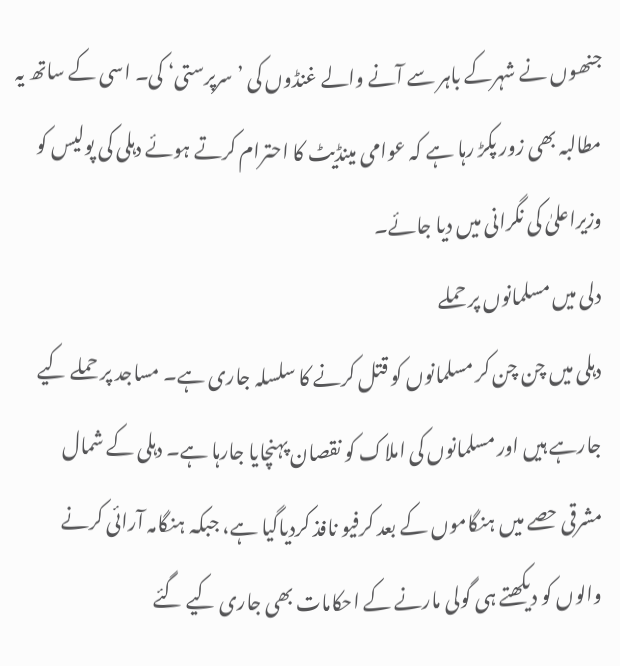جنھوں نے شہرکے باہر سے آنے والے غنڈوں کی ’سرپرستی‘ کی۔ اسی کے ساتھ یہ مطالبہ بھی زور پکڑ رہا ہے کہ عوامی مینڈیٹ کا احترام کرتے ہوئے دہلی کی پولیس کو وزیراعلیٰ کی نگرانی میں دیا جائے۔
دلی میں مسلمانوں پر حملے
دہلی میں چن چن کر مسلمانوں کو قتل کرنے کا سلسلہ جاری ہے۔ مساجد پر حملے کیے جارہے ہیں اور مسلمانوں کی املاک کو نقصان پہنچایا جارہا ہے۔ دہلی کے شمال مشرقی حصے میں ہنگاموں کے بعد کرفیو نافذ کردیاگیا ہے، جبکہ ہنگامہ آرائی کرنے والوں کو دیکھتے ہی گولی مارنے کے احکامات بھی جاری کیے گئے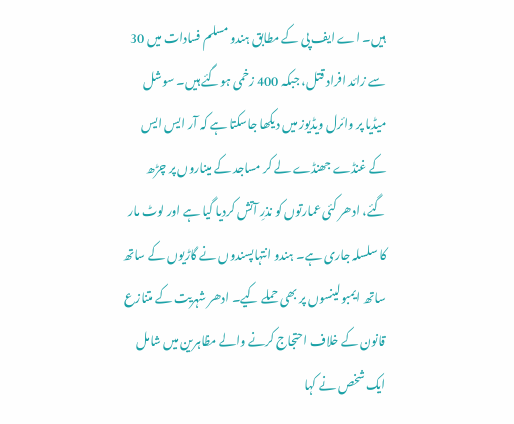ہیں۔ اے ایف پی کے مطابق ہندو مسلم فسادات میں 30 سے زائد افراد قتل، جبکہ 400 زخمی ہوگئے ہیں۔ سوشل میڈیا پر وائرل ویڈیوز میں دیکھا جاسکتا ہے کہ آر ایس ایس کے غنڈے جھنڈے لے کر مساجد کے میناروں پر چڑھ گئے، ادھر کئی عمارتوں کو نذرِ آتش کردیا گیا ہے اور لوٹ مار کا سلسلہ جاری ہے۔ ہندو انتہاپسندوں نے گاڑیوں کے ساتھ ساتھ ایمبولینسوں پر بھی حملے کیے۔ ادھر شہریت کے متنازع قانون کے خلاف احتجاج کرنے والے مظاہرین میں شامل ایک شخص نے کہا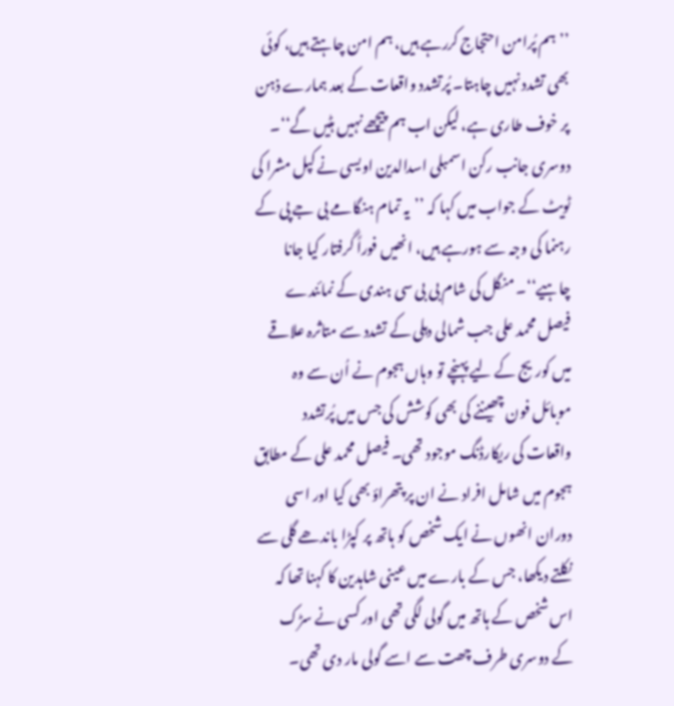’’ہم پُرامن احتجاج کررہے ہیں، ہم امن چاہتے ہیں، کوئی بھی تشدد نہیں چاہتا۔ پُرتشدد واقعات کے بعد ہمارے ذہن پر خوف طاری ہے، لیکن اب ہم پیچھے نہیں ہٹیں گے‘‘۔ دوسری جانب رکن اسمبلی اسدالدین اویسی نے کپل مشرا کی ٹویٹ کے جواب میں کہا کہ ’’یہ تمام ہنگامے بی جے پی کے رہنما کی وجہ سے ہورہے ہیں، انھیں فوراً گرفتار کیا جانا چاہیے‘‘۔ منگل کی شام بی بی سی ہندی کے نمائندے فیصل محمد علی جب شمالی دہلی کے تشدد سے متاثرہ علاقے میں کوریج کے لیے پہنچے تو وہاں ہجوم نے اُن سے وہ موبائل فون چھیننے کی بھی کوشش کی جس میں پُرتشدد واقعات کی ریکارڈنگ موجود تھی۔ فیصل محمد علی کے مطابق ہجوم میں شامل افراد نے ان پر پتھراؤ بھی کیا اور اسی دوران انھوں نے ایک شخص کو ہاتھ پر کپڑا باندھے گلی سے نکلتے دیکھا، جس کے بارے میں عینی شاہدین کا کہنا تھا کہ اس شخص کے ہاتھ میں گولی لگی تھی اور کسی نے سڑک کے دوسری طرف چھت سے اسے گولی مار دی تھی۔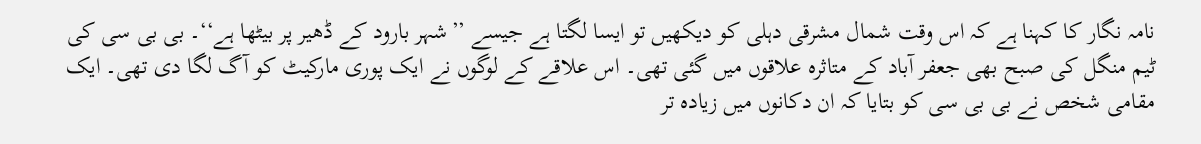نامہ نگار کا کہنا ہے کہ اس وقت شمال مشرقی دہلی کو دیکھیں تو ایسا لگتا ہے جیسے ’’شہر بارود کے ڈھیر پر بیٹھا ہے‘‘۔ بی بی سی کی ٹیم منگل کی صبح بھی جعفر آباد کے متاثرہ علاقوں میں گئی تھی۔ اس علاقے کے لوگوں نے ایک پوری مارکیٹ کو آگ لگا دی تھی۔ ایک مقامی شخص نے بی بی سی کو بتایا کہ ان دکانوں میں زیادہ تر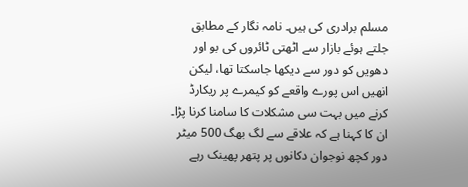مسلم برادری کی ہیں۔ نامہ نگار کے مطابق جلتے ہوئے بازار سے اٹھتی ٹائروں کی بو اور دھویں کو دور سے دیکھا جاسکتا تھا، لیکن انھیں اس پورے واقعے کو کیمرے پر ریکارڈ کرنے میں بہت سی مشکلات کا سامنا کرنا پڑا۔ ان کا کہنا ہے کہ علاقے سے لگ بھگ 500 میٹر دور کچھ نوجوان دکانوں پر پتھر پھینک رہے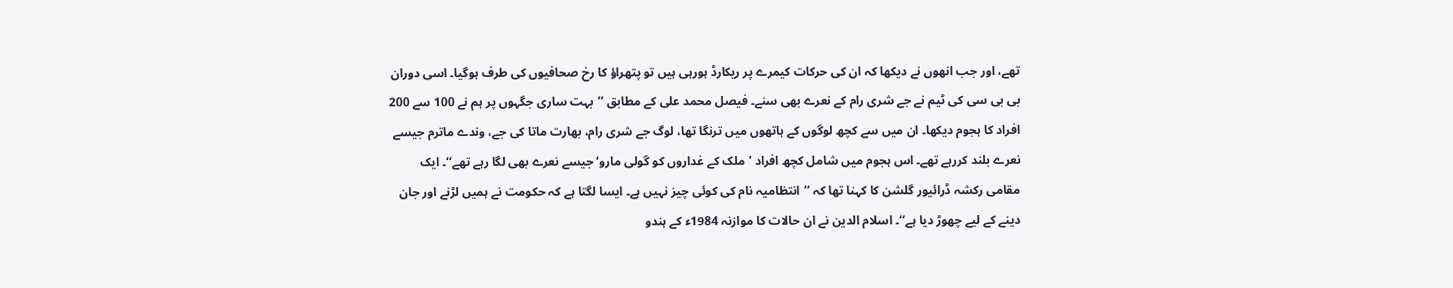تھے، اور جب انھوں نے دیکھا کہ ان کی حرکات کیمرے پر ریکارڈ ہورہی ہیں تو پتھراؤ کا رخ صحافیوں کی طرف ہوگیا۔ اسی دوران بی بی سی کی ٹیم نے جے شری رام کے نعرے بھی سنے۔ فیصل محمد علی کے مطابق ’’بہت ساری جگہوں پر ہم نے 100 سے 200 افراد کا ہجوم دیکھا۔ ان میں سے کچھ لوگوں کے ہاتھوں میں ترنگا تھا، لوگ جے شری رام، بھارت ماتا کی جے، وندے ماترم جیسے نعرے بلند کررہے تھے۔ اس ہجوم میں شامل کچھ افراد ’ملک کے غداروں کو گولی مارو‘ جیسے نعرے بھی لگا رہے تھے‘‘۔ ایک مقامی رکشہ ڈرائیور گلشن کا کہنا تھا کہ ’’انتظامیہ نام کی کوئی چیز نہیں ہے۔ ایسا لگتا ہے کہ حکومت نے ہمیں لڑنے اور جان دینے کے لیے چھوڑ دیا ہے‘‘۔ اسلام الدین نے ان حالات کا موازنہ 1984ء کے ہندو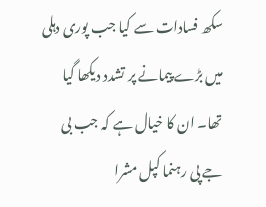سکھ فسادات سے کیا جب پوری دہلی میں بڑے پیمانے پر تشدد دیکھا گیا تھا۔ ان کا خیال ہے کہ جب بی جے پی رہنما کپل مشرا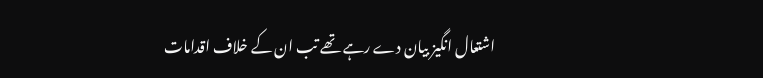اشتعال انگیز بیان دے رہے تھے تب ان کے خلاف اقدامات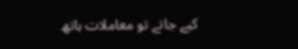کیے جاتے تو معاملات ہاتھ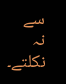سے نہ نکلتے۔